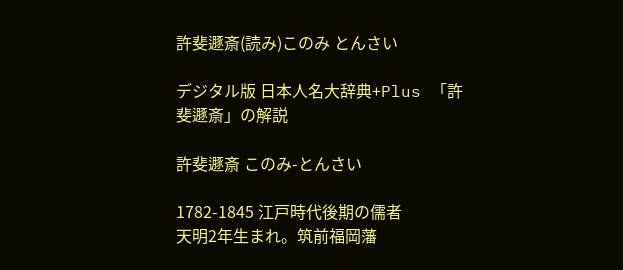許斐遯斎(読み)このみ とんさい

デジタル版 日本人名大辞典+Plus 「許斐遯斎」の解説

許斐遯斎 このみ-とんさい

1782-1845 江戸時代後期の儒者
天明2年生まれ。筑前福岡藩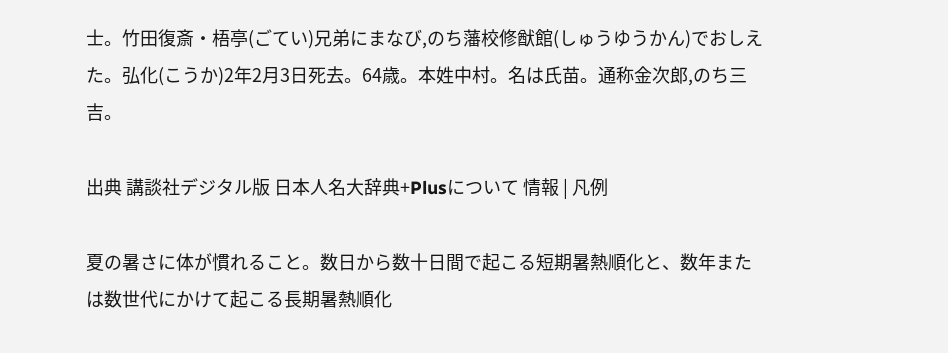士。竹田復斎・梧亭(ごてい)兄弟にまなび,のち藩校修猷館(しゅうゆうかん)でおしえた。弘化(こうか)2年2月3日死去。64歳。本姓中村。名は氏苗。通称金次郎,のち三吉。

出典 講談社デジタル版 日本人名大辞典+Plusについて 情報 | 凡例

夏の暑さに体が慣れること。数日から数十日間で起こる短期暑熱順化と、数年または数世代にかけて起こる長期暑熱順化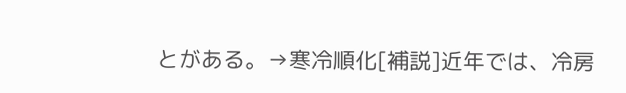とがある。→寒冷順化[補説]近年では、冷房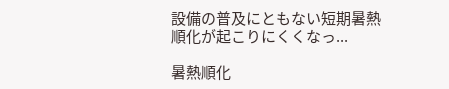設備の普及にともない短期暑熱順化が起こりにくくなっ...

暑熱順化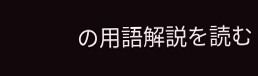の用語解説を読む